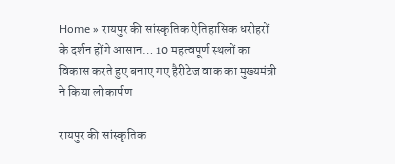Home » रायपुर की सांस्कृतिक ऐतिहासिक धरोहरों के दर्शन होंगे आसान… 10 महत्वपूर्ण स्थलों का विकास करते हुए बनाए गए हैरीटेज वाक का मुख्यमंत्री ने किया लोकार्पण

रायपुर की सांस्कृतिक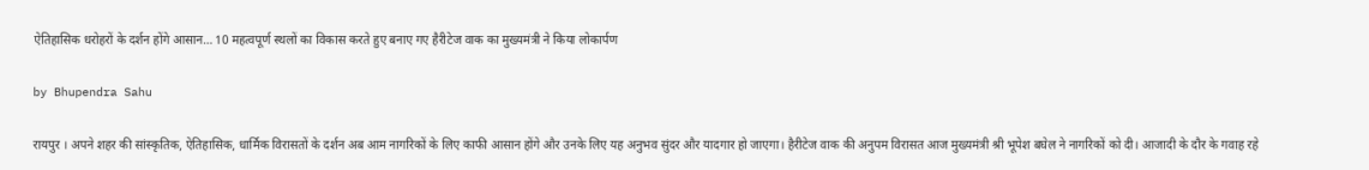ऐतिहासिक धरोहरों के दर्शन होंगे आसान… 10 महत्वपूर्ण स्थलों का विकास करते हुए बनाए गए हैरीटेज वाक का मुख्यमंत्री ने किया लोकार्पण

by Bhupendra Sahu

रायपुर । अपने शहर की सांस्कृतिक, ऐतिहासिक, धार्मिक विरासतों के दर्शन अब आम नागरिकों के लिए काफी आसान होंगे और उनके लिए यह अनुभव सुंदर और यादगार हो जाएगा। हैरीटेज वाक की अनुपम विरासत आज मुख्यमंत्री श्री भूपेश बघेल ने नागरिकों को दी। आजादी के दौर के गवाह रहे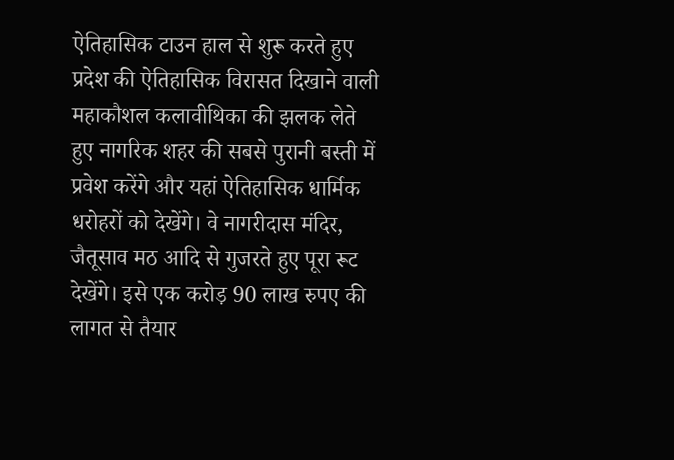ऐतिहासिक टाउन हाल से शुरू करते हुए प्रदेश की ऐतिहासिक विरासत दिखाने वाली महाकौशल कलावीथिका की झलक लेते हुए नागरिक शहर की सबसे पुरानी बस्ती में प्रवेश करेंगे और यहां ऐतिहासिक धार्मिक धरोहरों को देखेंगे। वे नागरीदास मंदिर, जैतूसाव मठ आदि से गुजरते हुए पूरा रूट देखेंगे। इसे एक करोड़ 90 लाख रुपए की लागत से तैयार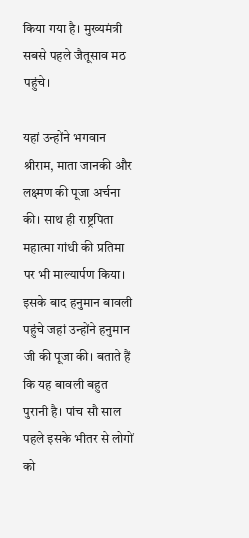किया गया है। मुख्यमंत्री सबसे पहले जैतूसाव मठ पहुंचे।

यहां उन्होंने भगवान श्रीराम, माता जानकी और लक्ष्मण की पूजा अर्चना की। साथ ही राष्ट्रपिता महात्मा गांधी की प्रतिमा पर भी माल्यार्पण किया। इसके बाद हनुमान बावली पहुंचे जहां उन्होंने हनुमान जी की पूजा की। बताते हैं कि यह बावली बहुत पुरानी है। पांच सौ साल पहले इसके भीतर से लोगों को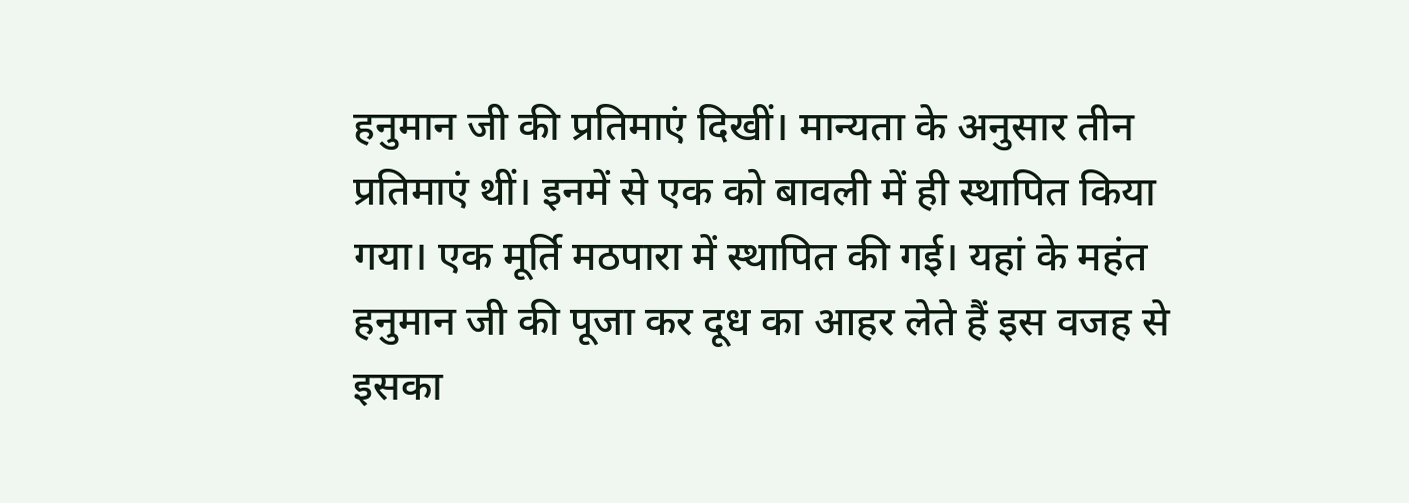हनुमान जी की प्रतिमाएं दिखीं। मान्यता के अनुसार तीन प्रतिमाएं थीं। इनमें से एक को बावली में ही स्थापित किया गया। एक मूर्ति मठपारा में स्थापित की गई। यहां के महंत हनुमान जी की पूजा कर दूध का आहर लेते हैं इस वजह से इसका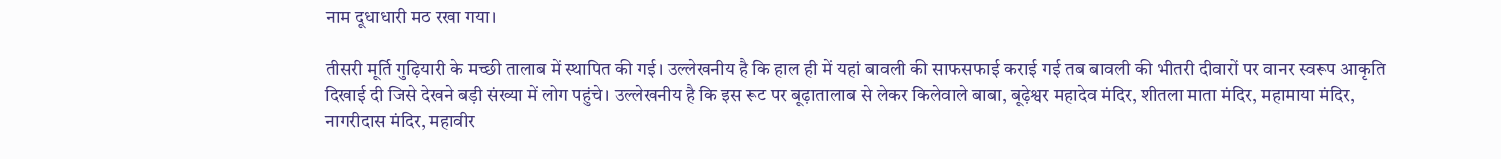नाम दूधाधारी मठ रखा गया।

तीसरी मूर्ति गुढ़ियारी के मच्छी तालाब में स्थापित की गई। उल्लेखनीय है कि हाल ही में यहां बावली की साफसफाई कराई गई तब बावली की भीतरी दीवारों पर वानर स्वरूप आकृति दिखाई दी जिसे देखने बड़ी संख्या में लोग पहुंचे। उल्लेखनीय है कि इस रूट पर बूढ़ातालाब से लेकर किलेवाले बाबा, बूढ़ेश्वर महादेव मंदिर, शीतला माता मंदिर, महामाया मंदिर, नागरीदास मंदिर, महावीर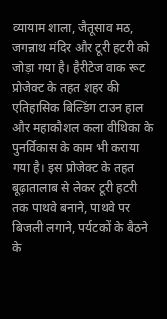व्यायाम शाला, जैतूसाव मठ, जगन्नाथ मंदिर और टूरी हटरी को जोड़ा गया है। हैरीटेज वाक रूट प्रोजेक्ट के तहत शहर की एतिहासिक बिल्डिंग टाउन हाल और महाकौशल कला वीथिका के पुनर्विकास के काम भी कराया गया है। इस प्रोजेक्ट के तहत बूढ़ातालाब से लेकर टूरी हटरी तक पाथवे बनाने, पाथवे पर बिजली लगाने, पर्यटकों के बैठने के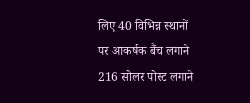लिए 40 विभिन्न स्थानों पर आकर्षक बैंच लगाने 216 सोलर पोस्ट लगाने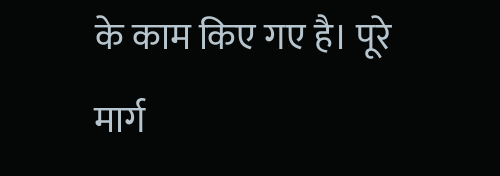के काम किए गए है। पूरे मार्ग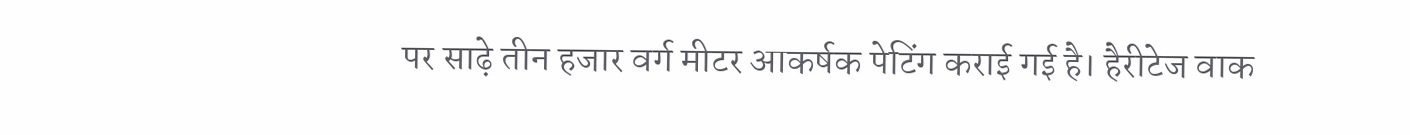पर साढ़े तीन हजार वर्ग मीटर आकर्षक पेटिंग कराई गई है। हैरीटेज वाक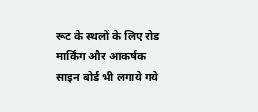रूट के स्थलों के लिए रोड मार्किंग और आकर्षक साइन बोर्ड भी लगाये गये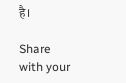है।

Share with your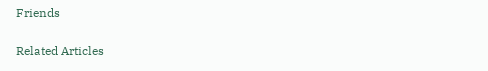Friends

Related Articles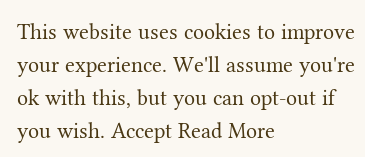This website uses cookies to improve your experience. We'll assume you're ok with this, but you can opt-out if you wish. Accept Read More